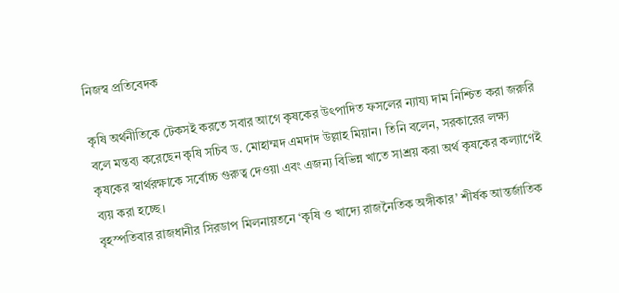নিজস্ব প্রতিবেদক

কৃষি অর্থনীতিকে টেকসই করতে সবার আগে কৃষকের উৎপাদিত ফসলের ন্যায্য দাম নিশ্চিত করা জরুরি বলে মন্তব্য করেছেন কৃষি সচিব ড. মোহাম্মদ এমদাদ উল্লাহ মিয়ান। তিনি বলেন, সরকারের লক্ষ্য কৃষকের স্বার্থরক্ষাকে সর্বোচ্চ গুরুত্ব দেওয়া এবং এজন্য বিভিন্ন খাতে সাশ্রয় করা অর্থ কৃষকের কল্যাণেই ব্যয় করা হচ্ছে।
বৃহস্পতিবার রাজধানীর সিরডাপ মিলনায়তনে ‘কৃষি ও খাদ্যে রাজনৈতিক অঙ্গীকার’ শীর্ষক আন্তর্জাতিক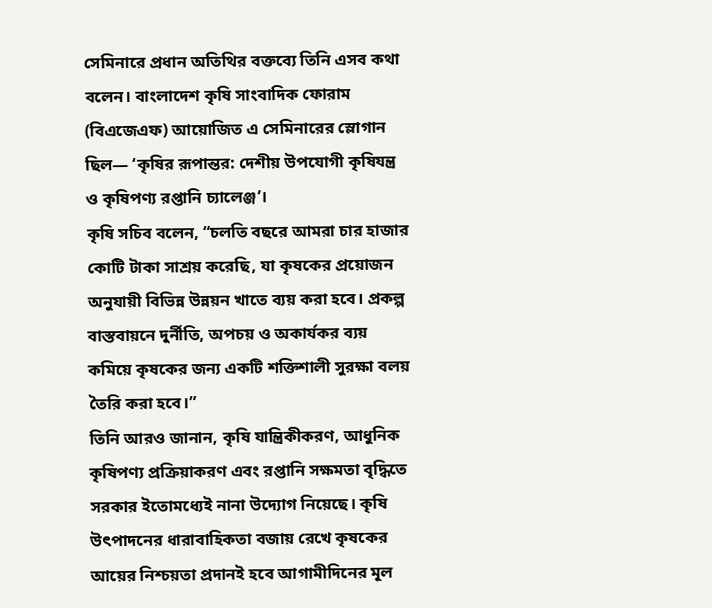সেমিনারে প্রধান অতিথির বক্তব্যে তিনি এসব কথা বলেন। বাংলাদেশ কৃষি সাংবাদিক ফোরাম (বিএজেএফ) আয়োজিত এ সেমিনারের স্লোগান ছিল— ‘কৃষির রূপান্তর: দেশীয় উপযোগী কৃষিযন্ত্র ও কৃষিপণ্য রপ্তানি চ্যালেঞ্জ’।
কৃষি সচিব বলেন, “চলতি বছরে আমরা চার হাজার কোটি টাকা সাশ্রয় করেছি, যা কৃষকের প্রয়োজন অনুযায়ী বিভিন্ন উন্নয়ন খাতে ব্যয় করা হবে। প্রকল্প বাস্তবায়নে দুর্নীতি, অপচয় ও অকার্যকর ব্যয় কমিয়ে কৃষকের জন্য একটি শক্তিশালী সুরক্ষা বলয় তৈরি করা হবে।”
তিনি আরও জানান, কৃষি যান্ত্রিকীকরণ, আধুনিক কৃষিপণ্য প্রক্রিয়াকরণ এবং রপ্তানি সক্ষমতা বৃদ্ধিতে সরকার ইতোমধ্যেই নানা উদ্যোগ নিয়েছে। কৃষি উৎপাদনের ধারাবাহিকতা বজায় রেখে কৃষকের আয়ের নিশ্চয়তা প্রদানই হবে আগামীদিনের মূল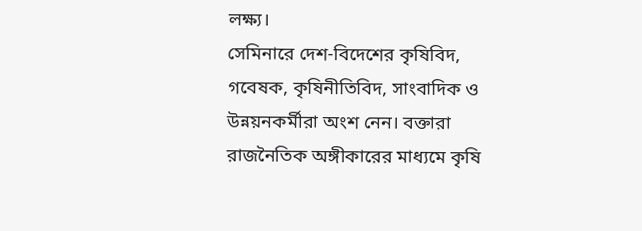লক্ষ্য।
সেমিনারে দেশ-বিদেশের কৃষিবিদ, গবেষক, কৃষিনীতিবিদ, সাংবাদিক ও উন্নয়নকর্মীরা অংশ নেন। বক্তারা রাজনৈতিক অঙ্গীকারের মাধ্যমে কৃষি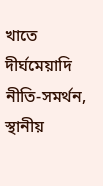খাতে দীর্ঘমেয়াদি নীতি-সমর্থন, স্থানীয়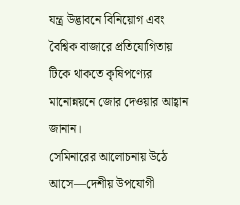যন্ত্র উদ্ভাবনে বিনিয়োগ এবং বৈশ্বিক বাজারে প্রতিযোগিতায় টিকে থাকতে কৃষিপণ্যের মানোন্নয়নে জোর দেওয়ার আহ্বান জানান।
সেমিনারের আলোচনায় উঠে আসে—দেশীয় উপযোগী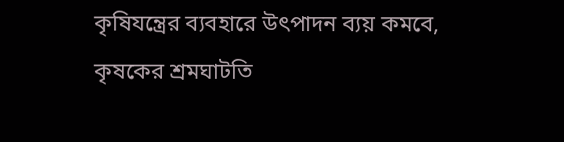কৃষিযন্ত্রের ব্যবহারে উৎপাদন ব্যয় কমবে, কৃষকের শ্রমঘাটতি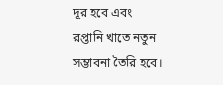দূর হবে এবং রপ্তানি খাতে নতুন সম্ভাবনা তৈরি হবে।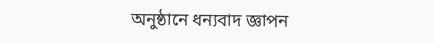অনুষ্ঠানে ধন্যবাদ জ্ঞাপন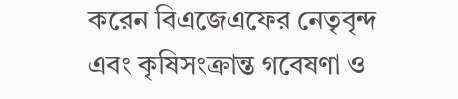করেন বিএজেএফের নেতৃবৃন্দ এবং কৃষিসংক্রান্ত গবেষণা ও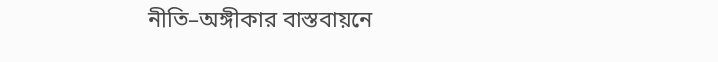নীতি–অঙ্গীকার বাস্তবায়নে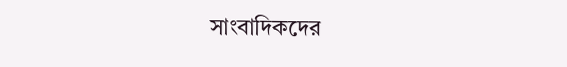সাংবাদিকদের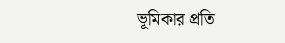ভূমিকার প্রতি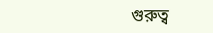গুরুত্ব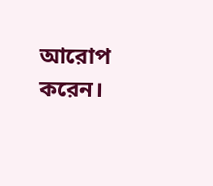আরোপ করেন।